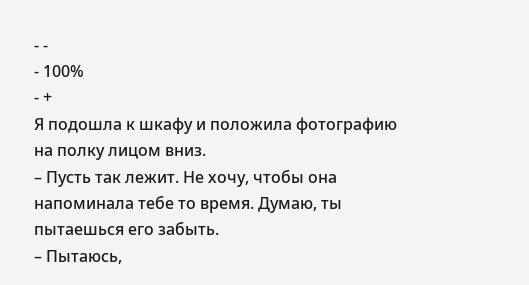- -
- 100%
- +
Я подошла к шкафу и положила фотографию на полку лицом вниз.
– Пусть так лежит. Не хочу, чтобы она напоминала тебе то время. Думаю, ты пытаешься его забыть.
– Пытаюсь,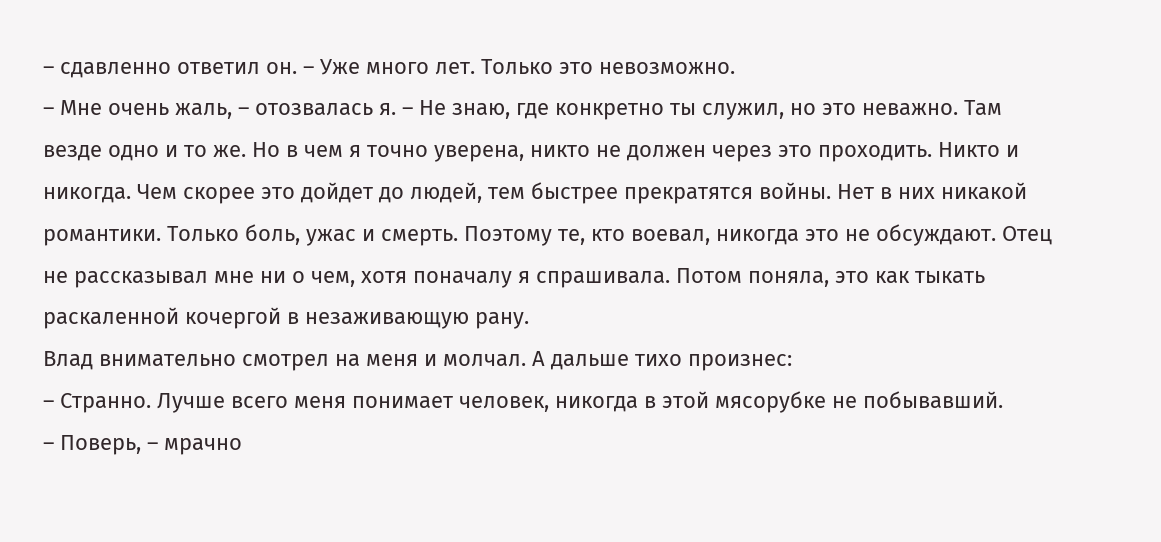– сдавленно ответил он. – Уже много лет. Только это невозможно.
– Мне очень жаль, – отозвалась я. – Не знаю, где конкретно ты служил, но это неважно. Там везде одно и то же. Но в чем я точно уверена, никто не должен через это проходить. Никто и никогда. Чем скорее это дойдет до людей, тем быстрее прекратятся войны. Нет в них никакой романтики. Только боль, ужас и смерть. Поэтому те, кто воевал, никогда это не обсуждают. Отец не рассказывал мне ни о чем, хотя поначалу я спрашивала. Потом поняла, это как тыкать раскаленной кочергой в незаживающую рану.
Влад внимательно смотрел на меня и молчал. А дальше тихо произнес:
– Странно. Лучше всего меня понимает человек, никогда в этой мясорубке не побывавший.
– Поверь, – мрачно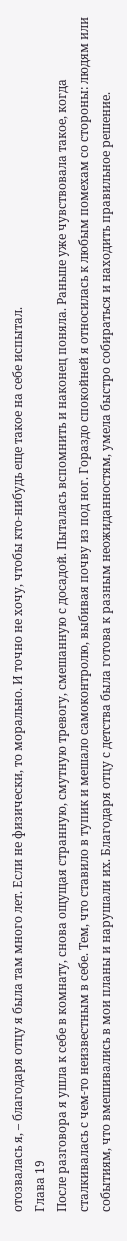отозвалась я, – благодаря отцу я была там много лет. Если не физически, то морально. И точно не хочу, чтобы кто-нибудь еще такое на себе испытал.
Глава 19
После разговора я ушла к себе в комнату, снова ощущая странную, смутную тревогу, смешанную с досадой. Пыталась вспомнить и наконец поняла. Раньше уже чувствовала такое, когда сталкивалась с чем-то неизвестным в себе. Тем, что ставило в тупик и мешало самоконтролю, выбивая почву из под ног. Гораздо спокойней я относилась к любым помехам со стороны: людям или событиям, что вмешивались в мои планы и нарушали их. Благодаря отцу с детства была готова к разным неожиданностям, умела быстро собираться и находить правильное решение.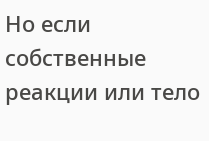Но если собственные реакции или тело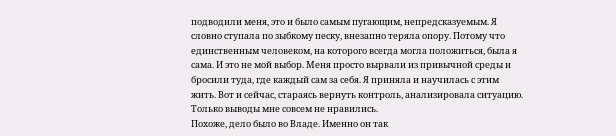подводили меня, это и было самым пугающим, непредсказуемым. Я словно ступала по зыбкому песку, внезапно теряла опору. Потому что единственным человеком, на которого всегда могла положиться, была я сама. И это не мой выбор. Меня просто вырвали из привычной среды и бросили туда, где каждый сам за себя. Я приняла и научилась с этим жить. Вот и сейчас, стараясь вернуть контроль, анализировала ситуацию. Только выводы мне совсем не нравились.
Похоже, дело было во Владе. Именно он так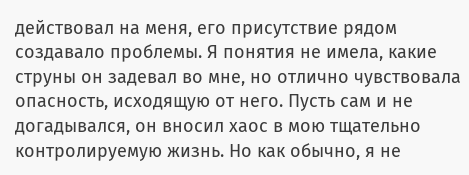действовал на меня, его присутствие рядом создавало проблемы. Я понятия не имела, какие струны он задевал во мне, но отлично чувствовала опасность, исходящую от него. Пусть сам и не догадывался, он вносил хаос в мою тщательно контролируемую жизнь. Но как обычно, я не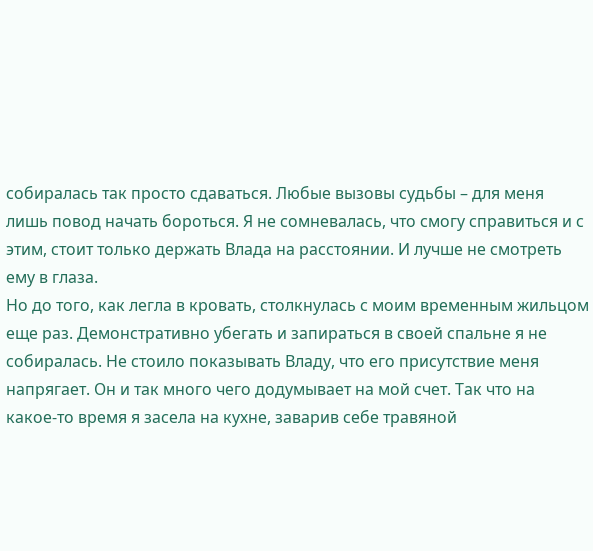собиралась так просто сдаваться. Любые вызовы судьбы – для меня лишь повод начать бороться. Я не сомневалась, что смогу справиться и с этим, стоит только держать Влада на расстоянии. И лучше не смотреть ему в глаза.
Но до того, как легла в кровать, столкнулась с моим временным жильцом еще раз. Демонстративно убегать и запираться в своей спальне я не собиралась. Не стоило показывать Владу, что его присутствие меня напрягает. Он и так много чего додумывает на мой счет. Так что на какое-то время я засела на кухне, заварив себе травяной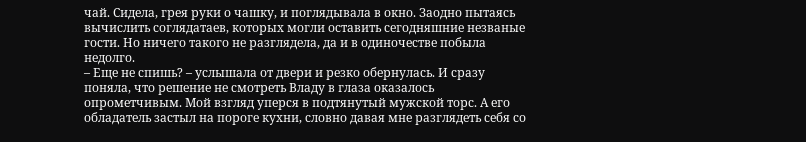чай. Сидела, грея руки о чашку, и поглядывала в окно. Заодно пытаясь вычислить соглядатаев, которых могли оставить сегодняшние незваные гости. Но ничего такого не разглядела, да и в одиночестве побыла недолго.
– Еще не спишь? – услышала от двери и резко обернулась. И сразу поняла, что решение не смотреть Владу в глаза оказалось опрометчивым. Мой взгляд уперся в подтянутый мужской торс. А его обладатель застыл на пороге кухни, словно давая мне разглядеть себя со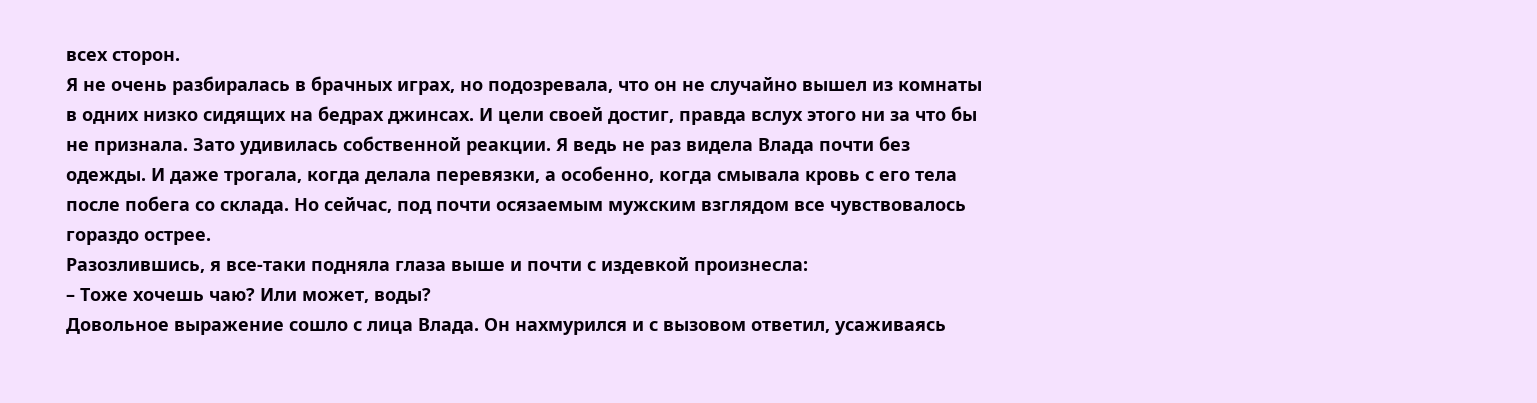всех сторон.
Я не очень разбиралась в брачных играх, но подозревала, что он не случайно вышел из комнаты в одних низко сидящих на бедрах джинсах. И цели своей достиг, правда вслух этого ни за что бы не признала. Зато удивилась собственной реакции. Я ведь не раз видела Влада почти без одежды. И даже трогала, когда делала перевязки, а особенно, когда смывала кровь с его тела после побега со склада. Но сейчас, под почти осязаемым мужским взглядом все чувствовалось гораздо острее.
Разозлившись, я все-таки подняла глаза выше и почти с издевкой произнесла:
– Тоже хочешь чаю? Или может, воды?
Довольное выражение сошло с лица Влада. Он нахмурился и с вызовом ответил, усаживаясь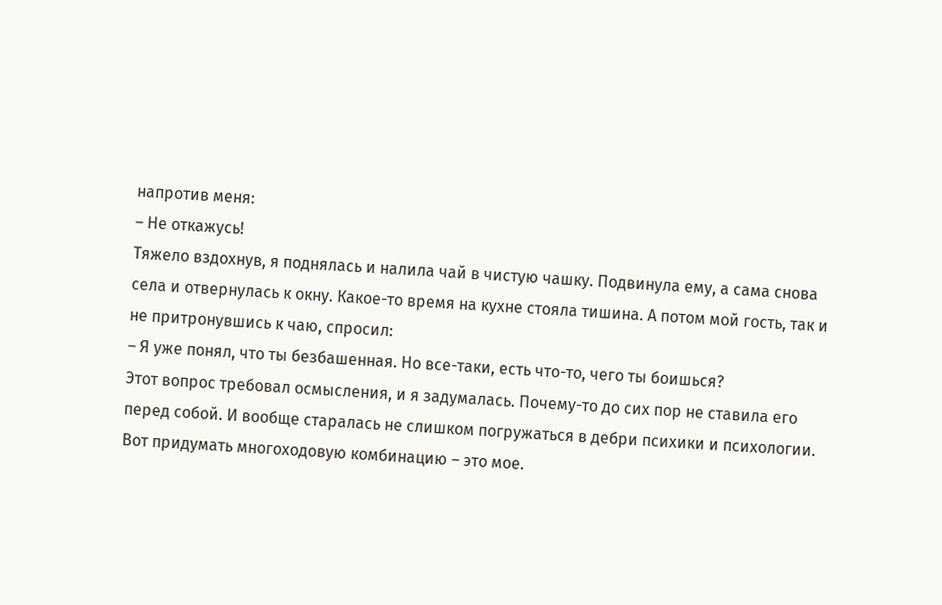напротив меня:
– Не откажусь!
Тяжело вздохнув, я поднялась и налила чай в чистую чашку. Подвинула ему, а сама снова села и отвернулась к окну. Какое-то время на кухне стояла тишина. А потом мой гость, так и не притронувшись к чаю, спросил:
– Я уже понял, что ты безбашенная. Но все-таки, есть что-то, чего ты боишься?
Этот вопрос требовал осмысления, и я задумалась. Почему-то до сих пор не ставила его перед собой. И вообще старалась не слишком погружаться в дебри психики и психологии. Вот придумать многоходовую комбинацию – это мое.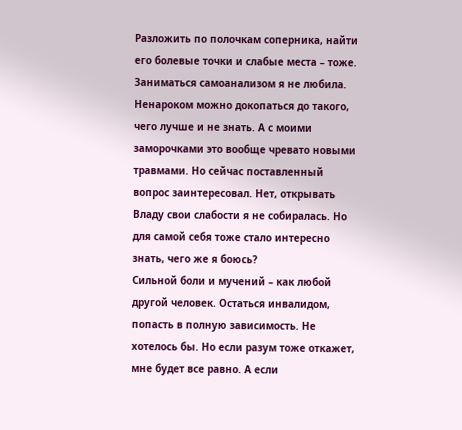Разложить по полочкам соперника, найти его болевые точки и слабые места – тоже. Заниматься самоанализом я не любила. Ненароком можно докопаться до такого, чего лучше и не знать. А с моими заморочками это вообще чревато новыми травмами. Но сейчас поставленный вопрос заинтересовал. Нет, открывать Владу свои слабости я не собиралась. Но для самой себя тоже стало интересно знать, чего же я боюсь?
Сильной боли и мучений – как любой другой человек. Остаться инвалидом, попасть в полную зависимость. Не хотелось бы. Но если разум тоже откажет, мне будет все равно. А если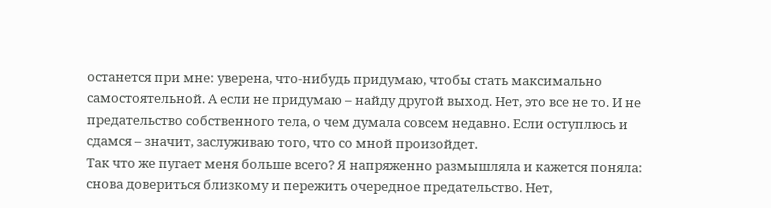останется при мне: уверена, что-нибудь придумаю, чтобы стать максимально самостоятельной. А если не придумаю – найду другой выход. Нет, это все не то. И не предательство собственного тела, о чем думала совсем недавно. Если оступлюсь и сдамся – значит, заслуживаю того, что со мной произойдет.
Так что же пугает меня больше всего? Я напряженно размышляла и кажется поняла: снова довериться близкому и пережить очередное предательство. Нет,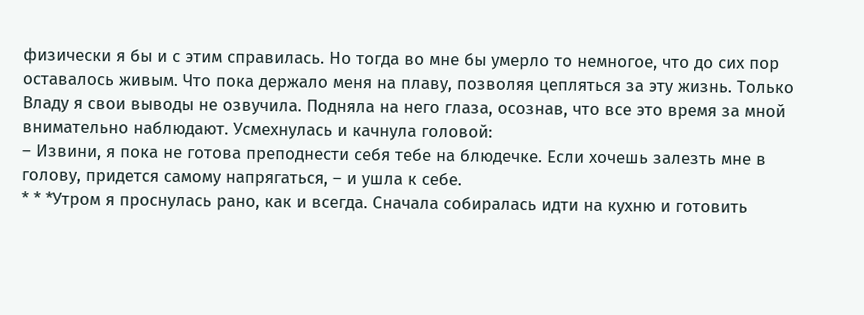физически я бы и с этим справилась. Но тогда во мне бы умерло то немногое, что до сих пор оставалось живым. Что пока держало меня на плаву, позволяя цепляться за эту жизнь. Только Владу я свои выводы не озвучила. Подняла на него глаза, осознав, что все это время за мной внимательно наблюдают. Усмехнулась и качнула головой:
– Извини, я пока не готова преподнести себя тебе на блюдечке. Если хочешь залезть мне в голову, придется самому напрягаться, – и ушла к себе.
* * *Утром я проснулась рано, как и всегда. Сначала собиралась идти на кухню и готовить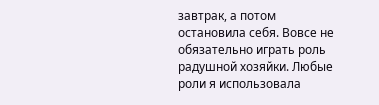завтрак, а потом остановила себя. Вовсе не обязательно играть роль радушной хозяйки. Любые роли я использовала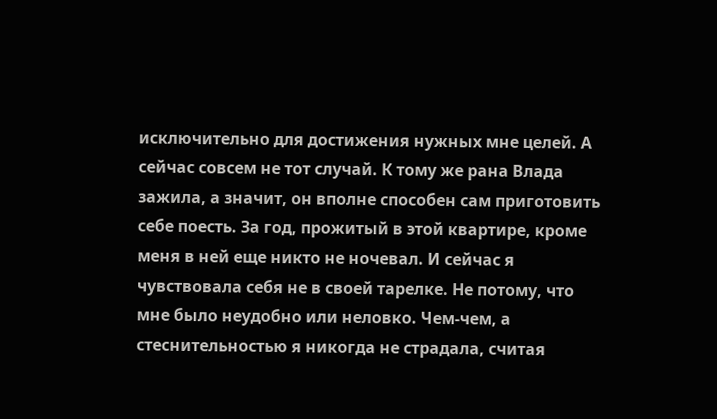исключительно для достижения нужных мне целей. А сейчас совсем не тот случай. К тому же рана Влада зажила, а значит, он вполне способен сам приготовить себе поесть. За год, прожитый в этой квартире, кроме меня в ней еще никто не ночевал. И сейчас я чувствовала себя не в своей тарелке. Не потому, что мне было неудобно или неловко. Чем-чем, а стеснительностью я никогда не страдала, считая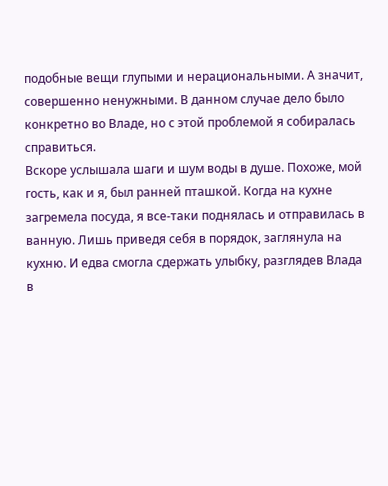подобные вещи глупыми и нерациональными. А значит, совершенно ненужными. В данном случае дело было конкретно во Владе, но с этой проблемой я собиралась справиться.
Вскоре услышала шаги и шум воды в душе. Похоже, мой гость, как и я, был ранней пташкой. Когда на кухне загремела посуда, я все-таки поднялась и отправилась в ванную. Лишь приведя себя в порядок, заглянула на кухню. И едва смогла сдержать улыбку, разглядев Влада в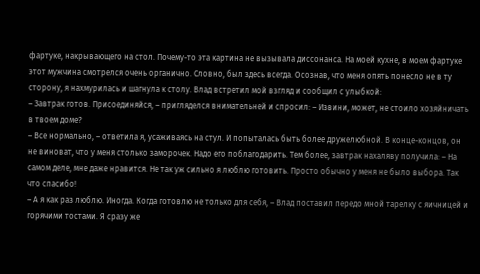фартуке, накрывающего на стол. Почему-то эта картина не вызывала диссонанса. На моей кухне, в моем фартуке этот мужчина смотрелся очень органично. Словно, был здесь всегда. Осознав, что меня опять понесло не в ту сторону, я нахмурилась и шагнула к столу. Влад встретил мой взгляд и сообщил с улыбкой:
– Завтрак готов. Присоединяйся, – пригляделся внимательней и спросил: – Извини, может, не стоило хозяйничать в твоем доме?
– Все нормально, – ответила я, усаживаясь на стул. И попыталась быть более дружелюбной. В конце-концов, он не виноват, что у меня столько заморочек. Надо его поблагодарить. Тем более, завтрак нахаляву получила: – На самом деле, мне даже нравится. Не так уж сильно я люблю готовить. Просто обычно у меня не было выбора. Так что спасибо!
– А я как раз люблю. Иногда. Когда готовлю не только для себя, – Влад поставил передо мной тарелку с яичницей и горячими тостами. Я сразу же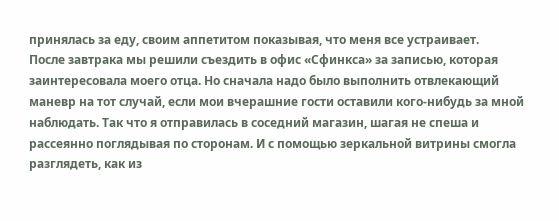принялась за еду, своим аппетитом показывая, что меня все устраивает.
После завтрака мы решили съездить в офис «Сфинкса» за записью, которая заинтересовала моего отца. Но сначала надо было выполнить отвлекающий маневр на тот случай, если мои вчерашние гости оставили кого-нибудь за мной наблюдать. Так что я отправилась в соседний магазин, шагая не спеша и рассеянно поглядывая по сторонам. И с помощью зеркальной витрины смогла разглядеть, как из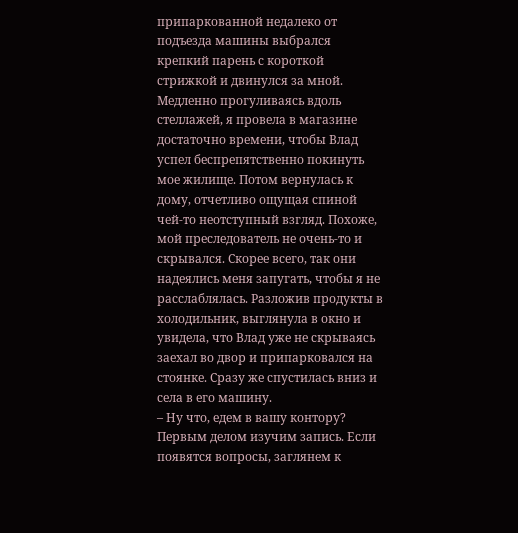припаркованной недалеко от подъезда машины выбрался крепкий парень с короткой стрижкой и двинулся за мной.
Медленно прогуливаясь вдоль стеллажей, я провела в магазине достаточно времени, чтобы Влад успел беспрепятственно покинуть мое жилище. Потом вернулась к дому, отчетливо ощущая спиной чей-то неотступный взгляд. Похоже, мой преследователь не очень-то и скрывался. Скорее всего, так они надеялись меня запугать, чтобы я не расслаблялась. Разложив продукты в холодильник, выглянула в окно и увидела, что Влад уже не скрываясь заехал во двор и припарковался на стоянке. Сразу же спустилась вниз и села в его машину.
– Ну что, едем в вашу контору? Первым делом изучим запись. Если появятся вопросы, заглянем к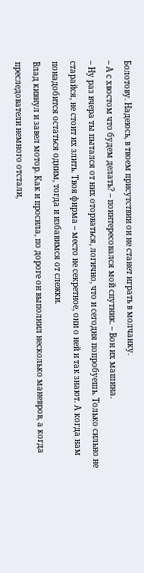Болотову. Надеюсь, в твоем присутствии он не станет играть в молчанку.
– А с хвостом что будем делать? – поинтересовался мой спутник. – Вон их машина.
– Ну раз вчера ты пытался от них оторваться, логично, что и сегодня попробуешь. Только сильно не старайся, не стоит их злить. Твоя фирма – место не секретное, они о ней и так знают. А когда нам понадобится остаться одним, тогда и избавимся от слежки.
Влад кивнул и завел мотор. Как и просила, по дороге он выполнил несколько маневров, а когда преследователи немного отстали,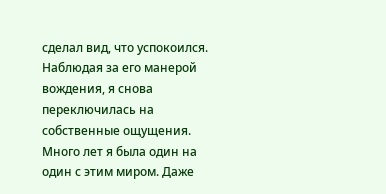сделал вид, что успокоился. Наблюдая за его манерой вождения, я снова переключилась на собственные ощущения. Много лет я была один на один с этим миром. Даже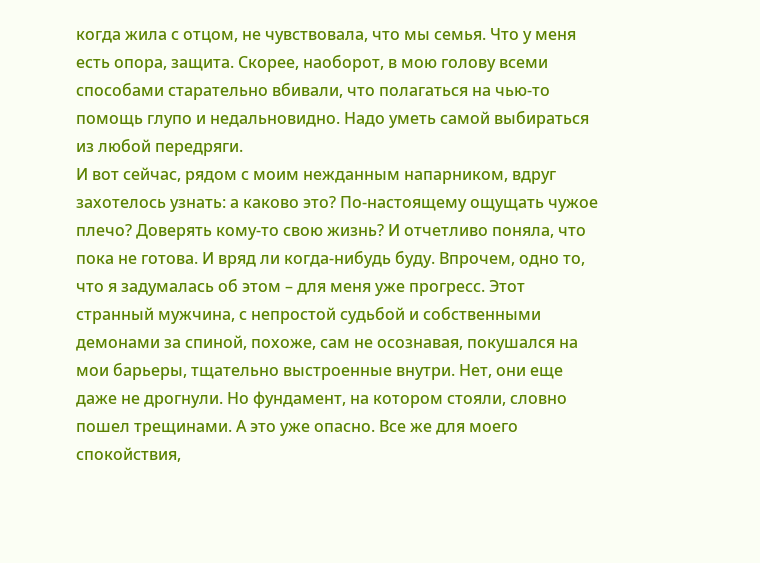когда жила с отцом, не чувствовала, что мы семья. Что у меня есть опора, защита. Скорее, наоборот, в мою голову всеми способами старательно вбивали, что полагаться на чью-то помощь глупо и недальновидно. Надо уметь самой выбираться из любой передряги.
И вот сейчас, рядом с моим нежданным напарником, вдруг захотелось узнать: а каково это? По-настоящему ощущать чужое плечо? Доверять кому-то свою жизнь? И отчетливо поняла, что пока не готова. И вряд ли когда-нибудь буду. Впрочем, одно то, что я задумалась об этом – для меня уже прогресс. Этот странный мужчина, с непростой судьбой и собственными демонами за спиной, похоже, сам не осознавая, покушался на мои барьеры, тщательно выстроенные внутри. Нет, они еще даже не дрогнули. Но фундамент, на котором стояли, словно пошел трещинами. А это уже опасно. Все же для моего спокойствия,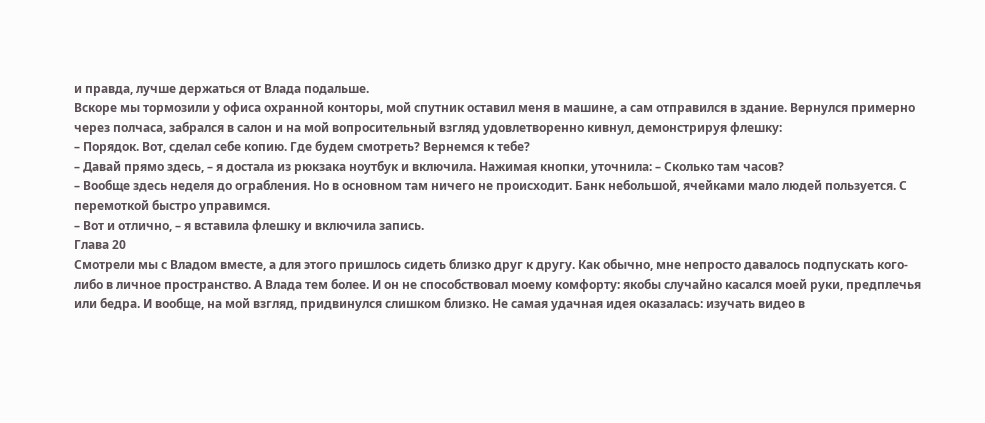и правда, лучше держаться от Влада подальше.
Вскоре мы тормозили у офиса охранной конторы, мой спутник оставил меня в машине, а сам отправился в здание. Вернулся примерно через полчаса, забрался в салон и на мой вопросительный взгляд удовлетворенно кивнул, демонстрируя флешку:
– Порядок. Вот, сделал себе копию. Где будем смотреть? Вернемся к тебе?
– Давай прямо здесь, – я достала из рюкзака ноутбук и включила. Нажимая кнопки, уточнила: – Сколько там часов?
– Вообще здесь неделя до ограбления. Но в основном там ничего не происходит. Банк небольшой, ячейками мало людей пользуется. С перемоткой быстро управимся.
– Вот и отлично, – я вставила флешку и включила запись.
Глава 20
Смотрели мы с Владом вместе, а для этого пришлось сидеть близко друг к другу. Как обычно, мне непросто давалось подпускать кого-либо в личное пространство. А Влада тем более. И он не способствовал моему комфорту: якобы случайно касался моей руки, предплечья или бедра. И вообще, на мой взгляд, придвинулся слишком близко. Не самая удачная идея оказалась: изучать видео в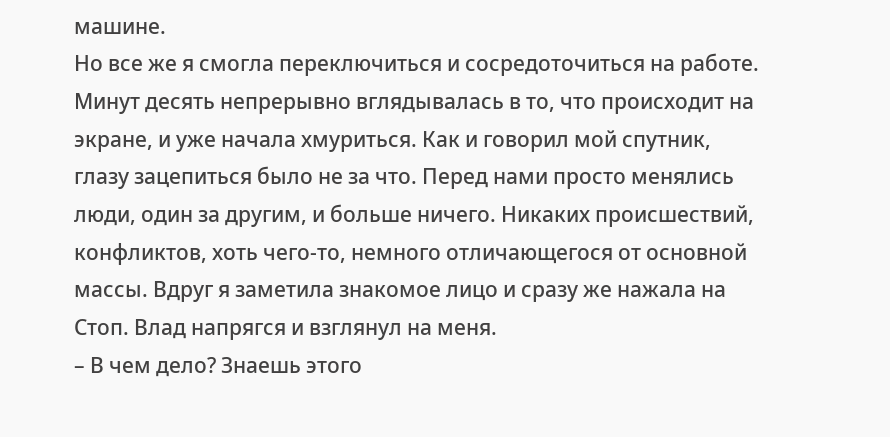машине.
Но все же я смогла переключиться и сосредоточиться на работе. Минут десять непрерывно вглядывалась в то, что происходит на экране, и уже начала хмуриться. Как и говорил мой спутник, глазу зацепиться было не за что. Перед нами просто менялись люди, один за другим, и больше ничего. Никаких происшествий, конфликтов, хоть чего-то, немного отличающегося от основной массы. Вдруг я заметила знакомое лицо и сразу же нажала на Стоп. Влад напрягся и взглянул на меня.
– В чем дело? Знаешь этого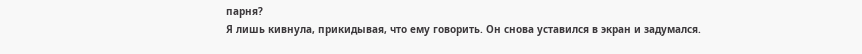парня?
Я лишь кивнула, прикидывая, что ему говорить. Он снова уставился в экран и задумался.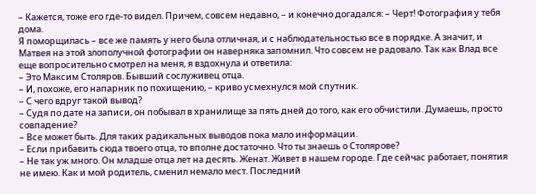– Кажется, тоже его где-то видел. Причем, совсем недавно, – и конечно догадался: – Черт! Фотография у тебя дома.
Я поморщилась – все же память у него была отличная, и с наблюдательностью все в порядке. А значит, и Матвея на этой злополучной фотографии он наверняка запомнил. Что совсем не радовало. Так как Влад все еще вопросительно смотрел на меня, я вздохнула и ответила:
– Это Максим Столяров. Бывший сослуживец отца.
– И, похоже, его напарник по похищению, – криво усмехнулся мой спутник.
– С чего вдруг такой вывод?
– Судя по дате на записи, он побывал в хранилище за пять дней до того, как его обчистили. Думаешь, просто совпадение?
– Все может быть. Для таких радикальных выводов пока мало информации.
– Если прибавить сюда твоего отца, то вполне достаточно. Что ты знаешь о Столярове?
– Не так уж много. Он младше отца лет на десять. Женат. Живет в нашем городе. Где сейчас работает, понятия не имею. Как и мой родитель, сменил немало мест. Последний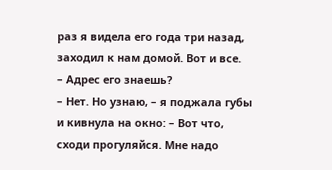раз я видела его года три назад, заходил к нам домой. Вот и все.
– Адрес его знаешь?
– Нет. Но узнаю, – я поджала губы и кивнула на окно: – Вот что, сходи прогуляйся. Мне надо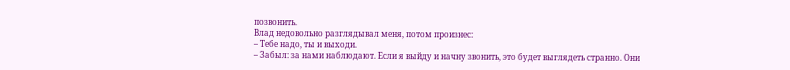позвонить.
Влад недовольно разглядывал меня, потом произнес:
– Тебе надо, ты и выходи.
– Забыл: за нами наблюдают. Если я выйду и начну звонить, это будет выглядеть странно. Они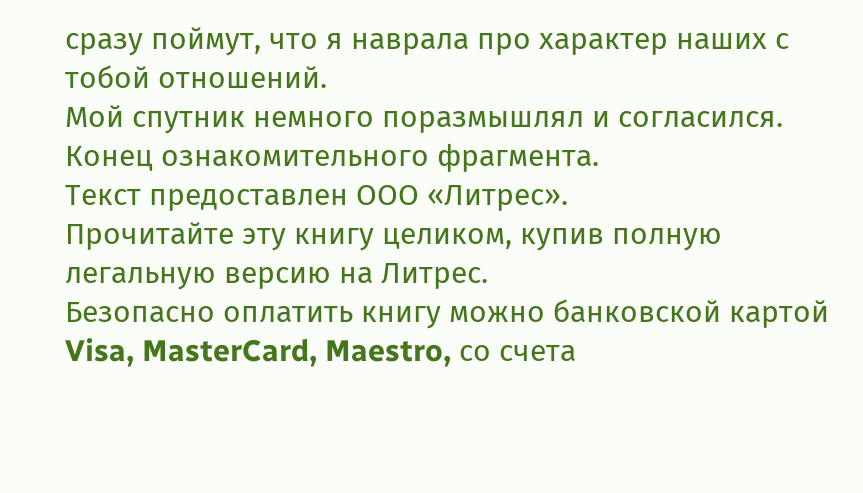сразу поймут, что я наврала про характер наших с тобой отношений.
Мой спутник немного поразмышлял и согласился.
Конец ознакомительного фрагмента.
Текст предоставлен ООО «Литрес».
Прочитайте эту книгу целиком, купив полную легальную версию на Литрес.
Безопасно оплатить книгу можно банковской картой Visa, MasterCard, Maestro, со счета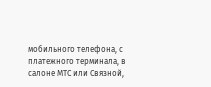мобильного телефона, с платежного терминала, в салоне МТС или Связной,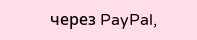через PayPal,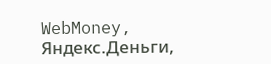WebMoney, Яндекс.Деньги,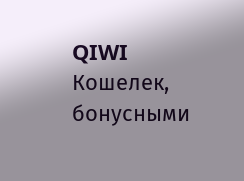QIWI Кошелек, бонусными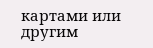картами или другим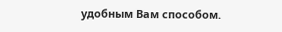удобным Вам способом.